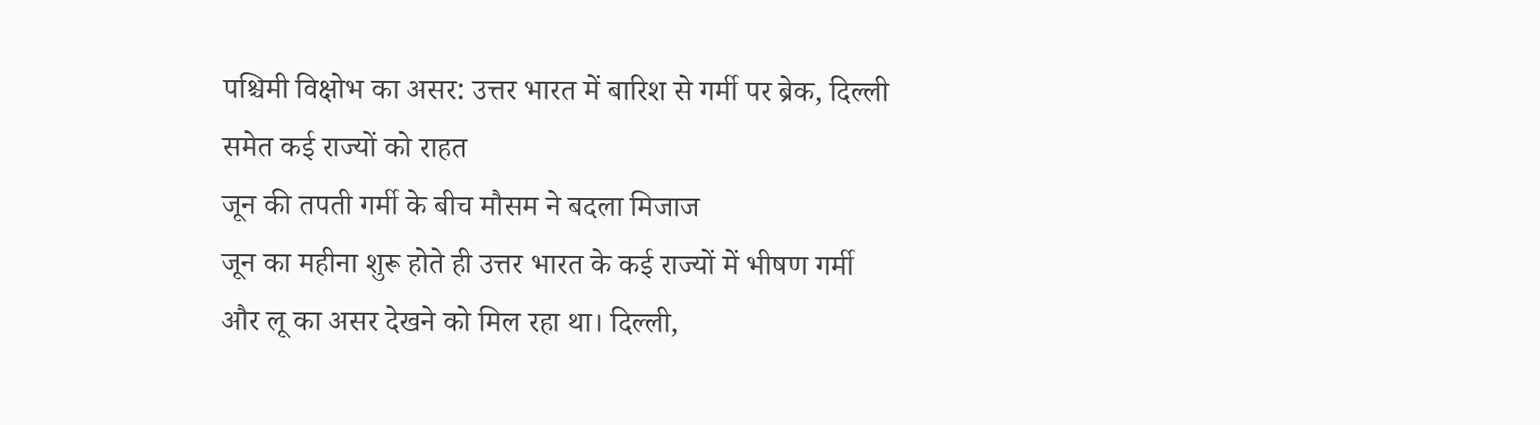पश्चिमी विक्षोभ का असर: उत्तर भारत में बारिश से गर्मी पर ब्रेक, दिल्ली समेत कई राज्यों को राहत
जून की तपती गर्मी के बीच मौसम ने बदला मिजाज
जून का महीना शुरू होते ही उत्तर भारत के कई राज्यों में भीषण गर्मी
और लू का असर देखने को मिल रहा था। दिल्ली,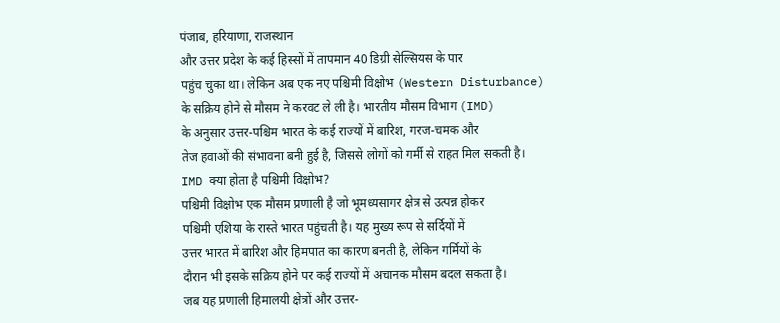पंजाब, हरियाणा, राजस्थान
और उत्तर प्रदेश के कई हिस्सों में तापमान 40 डिग्री सेल्सियस के पार
पहुंच चुका था। लेकिन अब एक नए पश्चिमी विक्षोभ (Western Disturbance)
के सक्रिय होने से मौसम ने करवट ले ली है। भारतीय मौसम विभाग (IMD)
के अनुसार उत्तर-पश्चिम भारत के कई राज्यों में बारिश, गरज-चमक और
तेज हवाओं की संभावना बनी हुई है, जिससे लोगों को गर्मी से राहत मिल सकती है।
IMD क्या होता है पश्चिमी विक्षोभ?
पश्चिमी विक्षोभ एक मौसम प्रणाली है जो भूमध्यसागर क्षेत्र से उत्पन्न होकर
पश्चिमी एशिया के रास्ते भारत पहुंचती है। यह मुख्य रूप से सर्दियों में
उत्तर भारत में बारिश और हिमपात का कारण बनती है, लेकिन गर्मियों के
दौरान भी इसके सक्रिय होने पर कई राज्यों में अचानक मौसम बदल सकता है।
जब यह प्रणाली हिमालयी क्षेत्रों और उत्तर-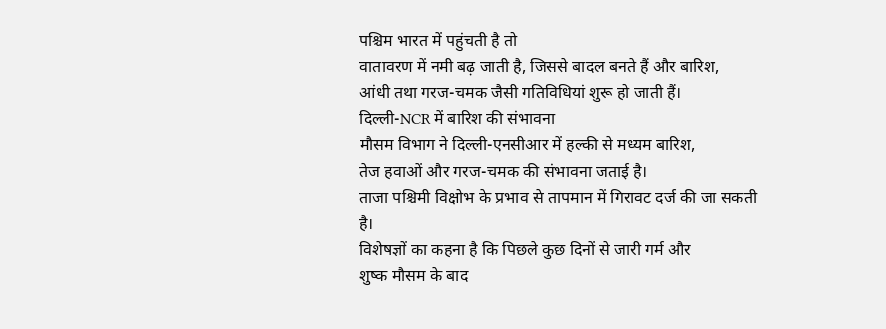पश्चिम भारत में पहुंचती है तो
वातावरण में नमी बढ़ जाती है, जिससे बादल बनते हैं और बारिश,
आंधी तथा गरज-चमक जैसी गतिविधियां शुरू हो जाती हैं।
दिल्ली-NCR में बारिश की संभावना
मौसम विभाग ने दिल्ली-एनसीआर में हल्की से मध्यम बारिश,
तेज हवाओं और गरज-चमक की संभावना जताई है।
ताजा पश्चिमी विक्षोभ के प्रभाव से तापमान में गिरावट दर्ज की जा सकती है।
विशेषज्ञों का कहना है कि पिछले कुछ दिनों से जारी गर्म और
शुष्क मौसम के बाद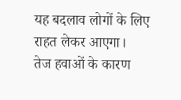यह बदलाव लोगों के लिए राहत लेकर आएगा।
तेज हवाओं के कारण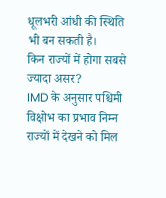धूलभरी आंधी की स्थिति भी बन सकती है।
किन राज्यों में होगा सबसे ज्यादा असर?
IMD के अनुसार पश्चिमी विक्षोभ का प्रभाव निम्न राज्यों में देखने को मिल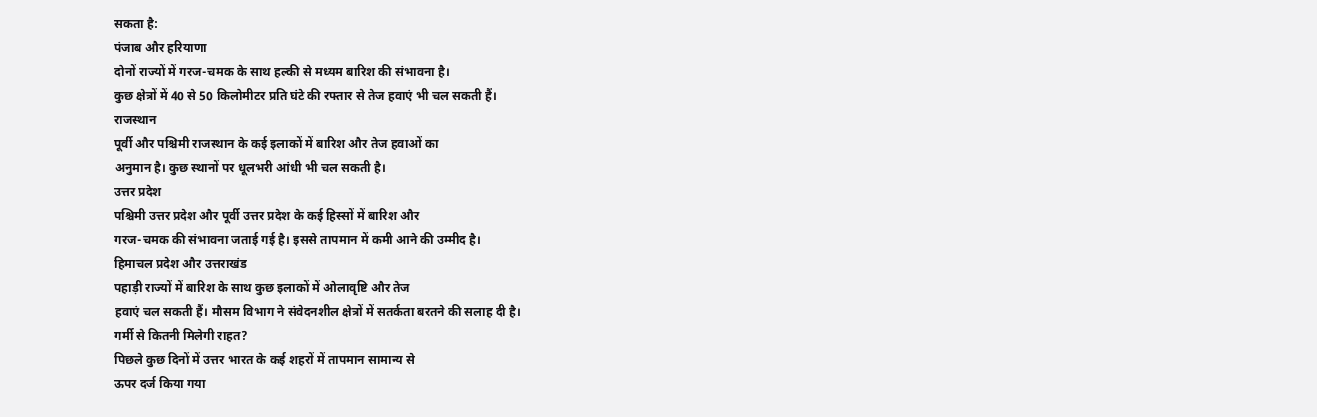सकता है:
पंजाब और हरियाणा
दोनों राज्यों में गरज-चमक के साथ हल्की से मध्यम बारिश की संभावना है।
कुछ क्षेत्रों में 40 से 50 किलोमीटर प्रति घंटे की रफ्तार से तेज हवाएं भी चल सकती हैं।
राजस्थान
पूर्वी और पश्चिमी राजस्थान के कई इलाकों में बारिश और तेज हवाओं का
अनुमान है। कुछ स्थानों पर धूलभरी आंधी भी चल सकती है।
उत्तर प्रदेश
पश्चिमी उत्तर प्रदेश और पूर्वी उत्तर प्रदेश के कई हिस्सों में बारिश और
गरज-चमक की संभावना जताई गई है। इससे तापमान में कमी आने की उम्मीद है।
हिमाचल प्रदेश और उत्तराखंड
पहाड़ी राज्यों में बारिश के साथ कुछ इलाकों में ओलावृष्टि और तेज
हवाएं चल सकती हैं। मौसम विभाग ने संवेदनशील क्षेत्रों में सतर्कता बरतने की सलाह दी है।
गर्मी से कितनी मिलेगी राहत?
पिछले कुछ दिनों में उत्तर भारत के कई शहरों में तापमान सामान्य से
ऊपर दर्ज किया गया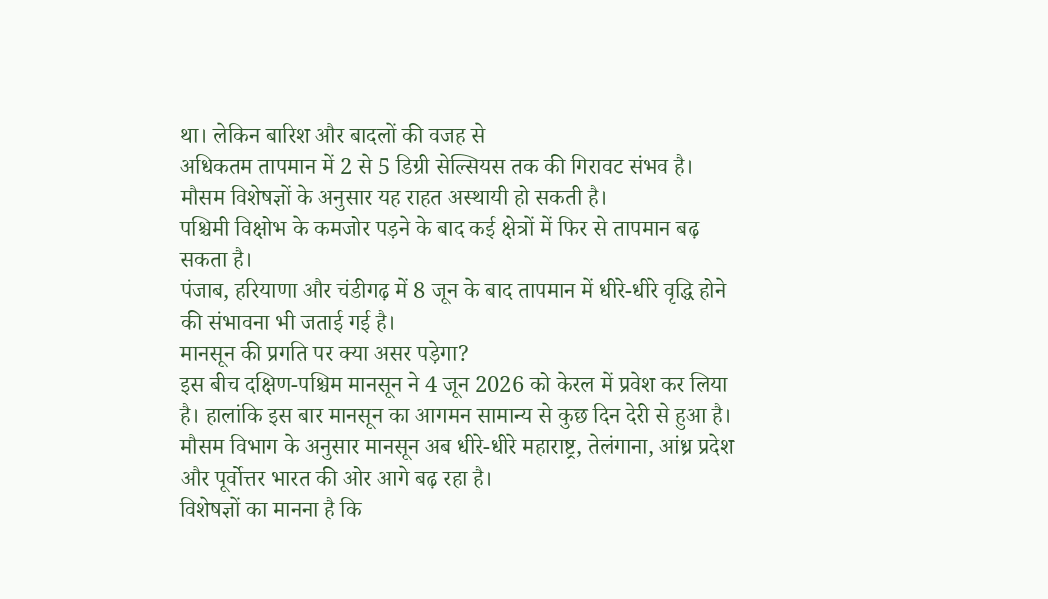था। लेकिन बारिश और बादलों की वजह से
अधिकतम तापमान में 2 से 5 डिग्री सेल्सियस तक की गिरावट संभव है।
मौसम विशेषज्ञों के अनुसार यह राहत अस्थायी हो सकती है।
पश्चिमी विक्षोभ के कमजोर पड़ने के बाद कई क्षेत्रों में फिर से तापमान बढ़ सकता है।
पंजाब, हरियाणा और चंडीगढ़ में 8 जून के बाद तापमान में धीरे-धीरे वृद्धि होने की संभावना भी जताई गई है।
मानसून की प्रगति पर क्या असर पड़ेगा?
इस बीच दक्षिण-पश्चिम मानसून ने 4 जून 2026 को केरल में प्रवेश कर लिया है। हालांकि इस बार मानसून का आगमन सामान्य से कुछ दिन देरी से हुआ है। मौसम विभाग के अनुसार मानसून अब धीरे-धीरे महाराष्ट्र, तेलंगाना, आंध्र प्रदेश और पूर्वोत्तर भारत की ओर आगे बढ़ रहा है।
विशेषज्ञों का मानना है कि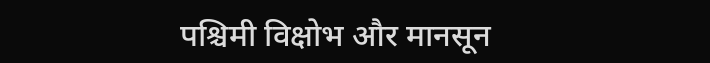पश्चिमी विक्षोभ और मानसून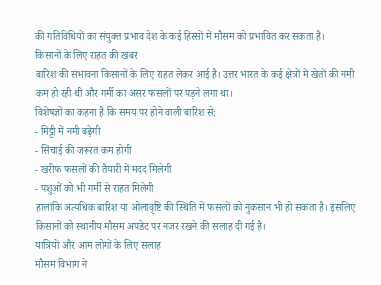की गतिविधियों का संयुक्त प्रभाव देश के कई हिस्सों में मौसम को प्रभावित कर सकता है।
किसानों के लिए राहत की खबर
बारिश की संभावना किसानों के लिए राहत लेकर आई है। उत्तर भारत के कई क्षेत्रों में खेतों की नमी कम हो रही थी और गर्मी का असर फसलों पर पड़ने लगा था।
विशेषज्ञों का कहना है कि समय पर होने वाली बारिश से:
- मिट्टी में नमी बढ़ेगी
- सिंचाई की जरूरत कम होगी
- खरीफ फसलों की तैयारी में मदद मिलेगी
- पशुओं को भी गर्मी से राहत मिलेगी
हालांकि अत्यधिक बारिश या ओलावृष्टि की स्थिति में फसलों को नुकसान भी हो सकता है। इसलिए किसानों को स्थानीय मौसम अपडेट पर नजर रखने की सलाह दी गई है।
यात्रियों और आम लोगों के लिए सलाह
मौसम विभाग ने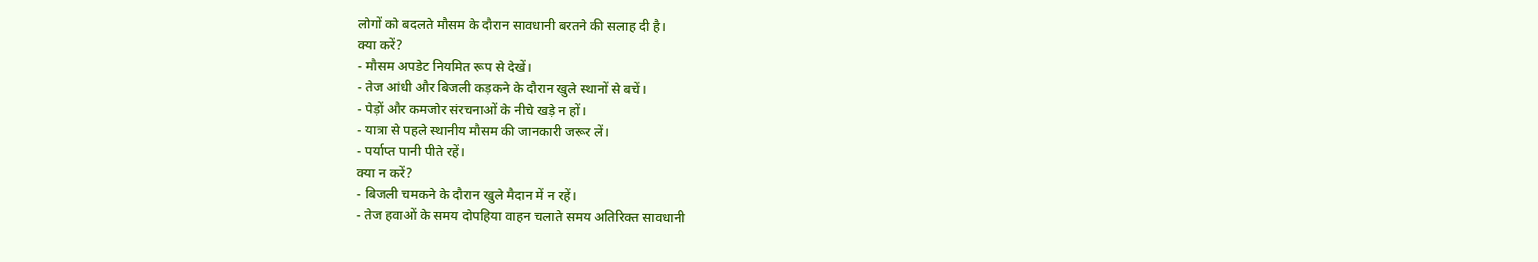लोगों को बदलते मौसम के दौरान सावधानी बरतने की सलाह दी है।
क्या करें?
- मौसम अपडेट नियमित रूप से देखें।
- तेज आंधी और बिजली कड़कने के दौरान खुले स्थानों से बचें।
- पेड़ों और कमजोर संरचनाओं के नीचे खड़े न हों।
- यात्रा से पहले स्थानीय मौसम की जानकारी जरूर लें।
- पर्याप्त पानी पीते रहें।
क्या न करें?
- बिजली चमकने के दौरान खुले मैदान में न रहें।
- तेज हवाओं के समय दोपहिया वाहन चलाते समय अतिरिक्त सावधानी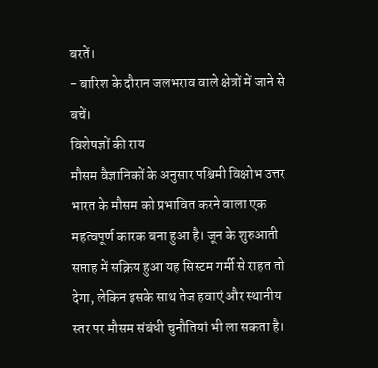बरतें।
- बारिश के दौरान जलभराव वाले क्षेत्रों में जाने से बचें।
विशेषज्ञों की राय
मौसम वैज्ञानिकों के अनुसार पश्चिमी विक्षोभ उत्तर भारत के मौसम को प्रभावित करने वाला एक महत्वपूर्ण कारक बना हुआ है। जून के शुरुआती सप्ताह में सक्रिय हुआ यह सिस्टम गर्मी से राहत तो देगा, लेकिन इसके साथ तेज हवाएं और स्थानीय स्तर पर मौसम संबंधी चुनौतियां भी ला सकता है।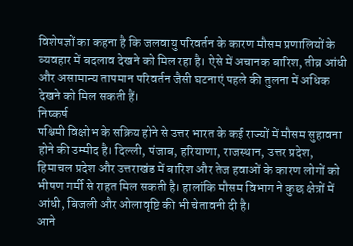विशेषज्ञों का कहना है कि जलवायु परिवर्तन के कारण मौसम प्रणालियों के व्यवहार में बदलाव देखने को मिल रहा है। ऐसे में अचानक बारिश, तीव्र आंधी और असामान्य तापमान परिवर्तन जैसी घटनाएं पहले की तुलना में अधिक देखने को मिल सकती हैं।
निष्कर्ष
पश्चिमी विक्षोभ के सक्रिय होने से उत्तर भारत के कई राज्यों में मौसम सुहावना होने की उम्मीद है। दिल्ली, पंजाब, हरियाणा, राजस्थान, उत्तर प्रदेश, हिमाचल प्रदेश और उत्तराखंड में बारिश और तेज हवाओं के कारण लोगों को भीषण गर्मी से राहत मिल सकती है। हालांकि मौसम विभाग ने कुछ क्षेत्रों में आंधी, बिजली और ओलावृष्टि की भी चेतावनी दी है।
आने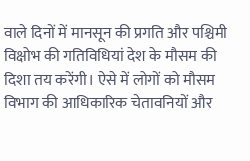वाले दिनों में मानसून की प्रगति और पश्चिमी विक्षोभ की गतिविधियां देश के मौसम की दिशा तय करेंगी। ऐसे में लोगों को मौसम विभाग की आधिकारिक चेतावनियों और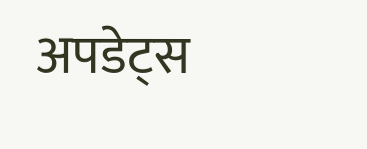अपडेट्स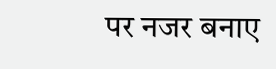पर नजर बनाए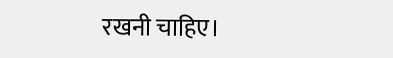रखनी चाहिए।